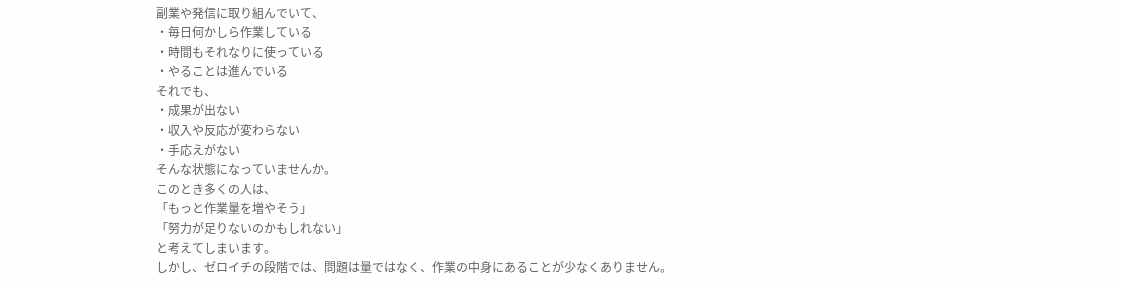副業や発信に取り組んでいて、
・毎日何かしら作業している
・時間もそれなりに使っている
・やることは進んでいる
それでも、
・成果が出ない
・収入や反応が変わらない
・手応えがない
そんな状態になっていませんか。
このとき多くの人は、
「もっと作業量を増やそう」
「努力が足りないのかもしれない」
と考えてしまいます。
しかし、ゼロイチの段階では、問題は量ではなく、作業の中身にあることが少なくありません。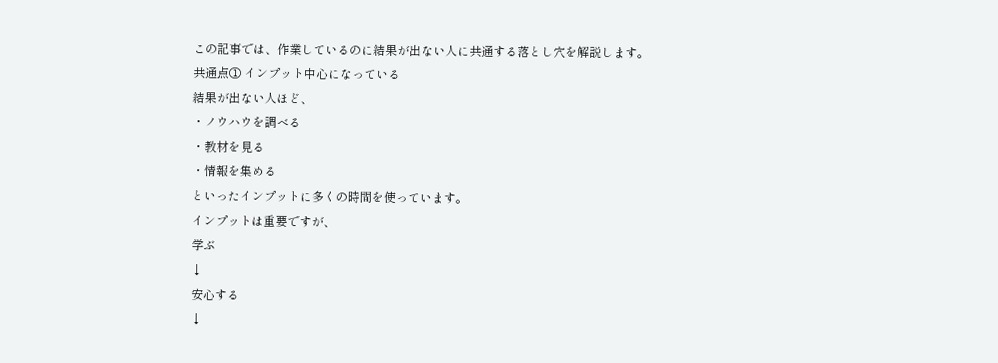この記事では、作業しているのに結果が出ない人に共通する落とし穴を解説します。
共通点① インプット中心になっている
結果が出ない人ほど、
・ノウハウを調べる
・教材を見る
・情報を集める
といったインプットに多くの時間を使っています。
インプットは重要ですが、
学ぶ
↓
安心する
↓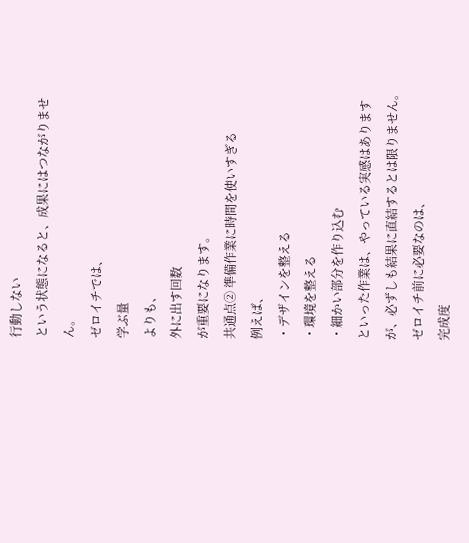行動しない
という状態になると、成果にはつながりません。
ゼロイチでは、
学ぶ量
よりも、
外に出す回数
が重要になります。
共通点② 準備作業に時間を使いすぎる
例えば、
・デザインを整える
・環境を整える
・細かい部分を作り込む
といった作業は、やっている実感はありますが、必ずしも結果に直結するとは限りません。
ゼロイチ前に必要なのは、
完成度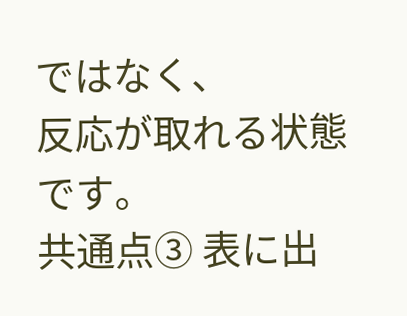ではなく、
反応が取れる状態
です。
共通点③ 表に出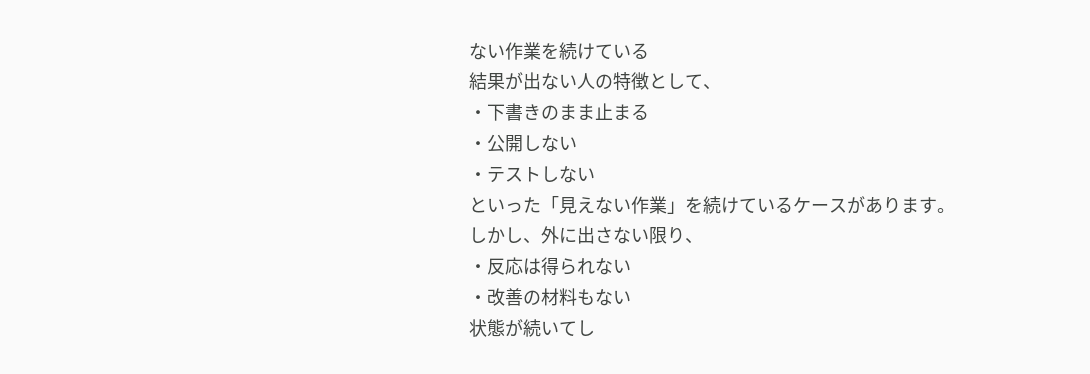ない作業を続けている
結果が出ない人の特徴として、
・下書きのまま止まる
・公開しない
・テストしない
といった「見えない作業」を続けているケースがあります。
しかし、外に出さない限り、
・反応は得られない
・改善の材料もない
状態が続いてし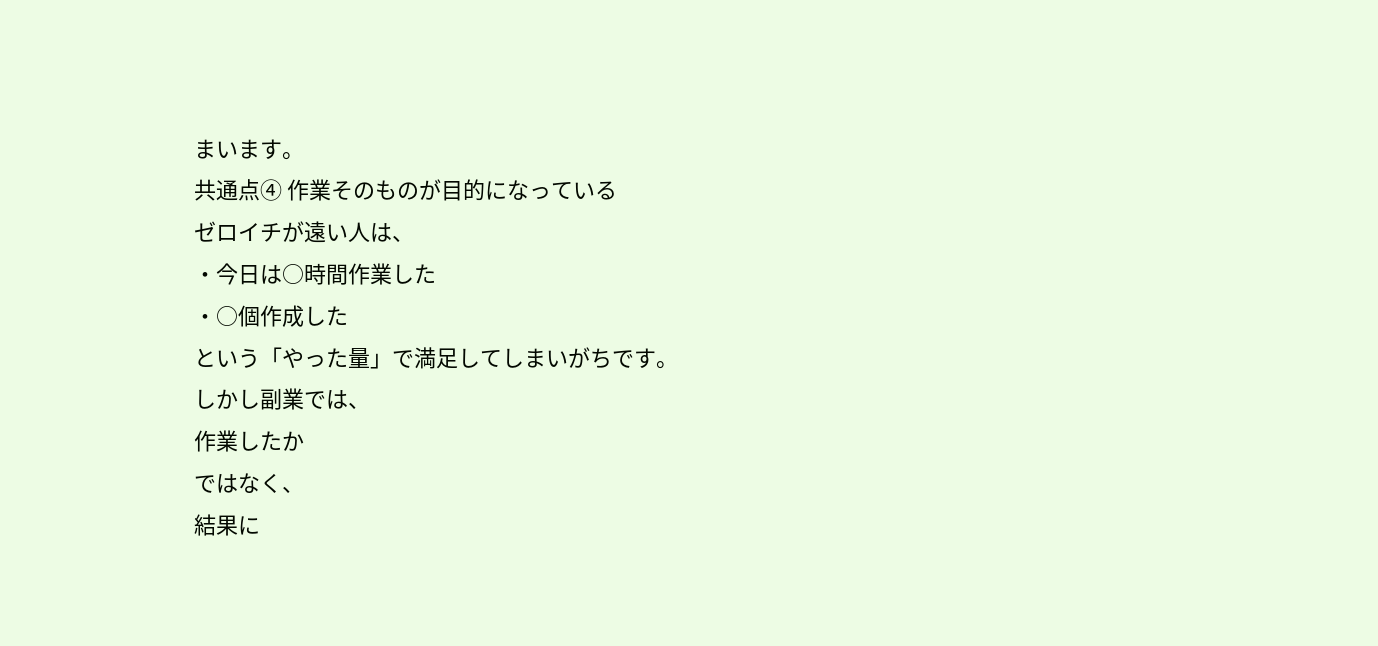まいます。
共通点④ 作業そのものが目的になっている
ゼロイチが遠い人は、
・今日は○時間作業した
・○個作成した
という「やった量」で満足してしまいがちです。
しかし副業では、
作業したか
ではなく、
結果に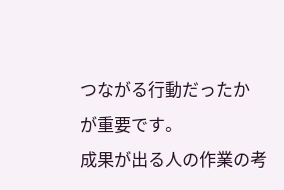つながる行動だったか
が重要です。
成果が出る人の作業の考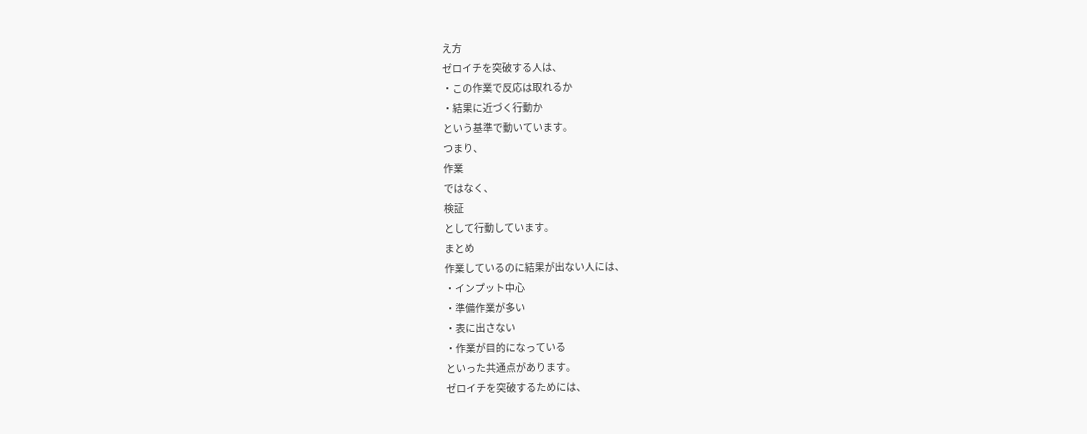え方
ゼロイチを突破する人は、
・この作業で反応は取れるか
・結果に近づく行動か
という基準で動いています。
つまり、
作業
ではなく、
検証
として行動しています。
まとめ
作業しているのに結果が出ない人には、
・インプット中心
・準備作業が多い
・表に出さない
・作業が目的になっている
といった共通点があります。
ゼロイチを突破するためには、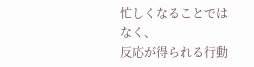忙しくなることではなく、
反応が得られる行動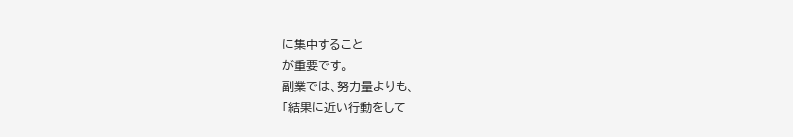に集中すること
が重要です。
副業では、努力量よりも、
「結果に近い行動をして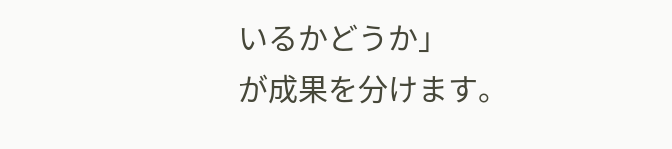いるかどうか」
が成果を分けます。